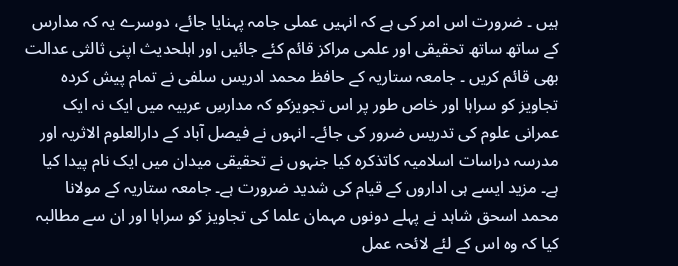ہیں ۔ ضرورت اس امر کی ہے کہ انہیں عملی جامہ پہنایا جائے، دوسرے یہ کہ مدارس کے ساتھ ساتھ تحقیقی اور علمی مراکز قائم کئے جائیں اور اہلحدیث اپنی ثالثی عدالت بھی قائم کریں ۔ جامعہ ستاریہ کے حافظ محمد ادریس سلفی نے تمام پیش کردہ تجاویز کو سراہا اور خاص طور پر اس تجویزکو کہ مدارسِ عربیہ میں ایک نہ ایک عمرانی علوم کی تدریس ضرور کی جائے۔ انہوں نے فیصل آباد کے دارالعلوم الاثریہ اور مدرسہ دراسات اسلامیہ کاتذکرہ کیا جنہوں نے تحقیقی میدان میں ایک نام پیدا کیا ہے۔ مزید ایسے ہی اداروں کے قیام کی شدید ضرورت ہے۔ جامعہ ستاریہ کے مولانا محمد اسحق شاہد نے پہلے دونوں مہمان علما کی تجاویز کو سراہا اور ان سے مطالبہ کیا کہ وہ اس کے لئے لائحہ عمل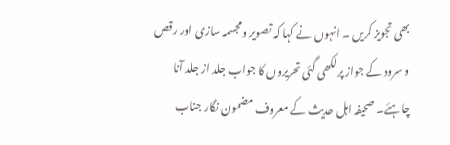بھی تجویز کریں ۔ انہوں نے کہا کہ تصویر ومجسمہ سازی اور رقص و سرود کے جواز پرلکھی گئی تحریروں کا جواب جلد از جلد آنا چاہئے۔ صحیفہ اہل حدیث کے معروف مضمون نگار جناب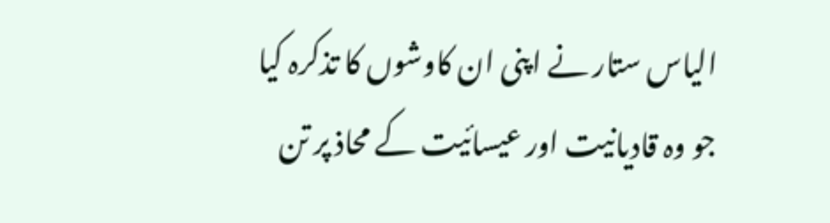الیاس ستار نے اپنی ان کاوشوں کا تذکرہ کیا جو وہ قادیانیت اور عیسائیت کے محاذ پر تن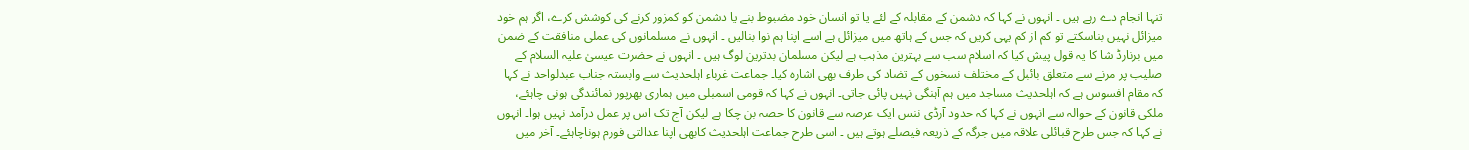تنہا انجام دے رہے ہیں ۔ انہوں نے کہا کہ دشمن کے مقابلہ کے لئے یا تو انسان خود مضبوط بنے یا دشمن کو کمزور کرنے کی کوشش کرے، اگر ہم خود میزائل نہیں بناسکتے تو کم از کم یہی کریں کہ جس کے ہاتھ میں میزائل ہے اسے اپنا ہم نوا بنالیں ۔ انہوں نے مسلمانوں کی عملی منافقت کے ضمن میں برنارڈ شا کا یہ قول پیش کیا کہ اسلام سب سے بہترین مذہب ہے لیکن مسلمان بدترین لوگ ہیں ۔ انہوں نے حضرت عیسیٰ علیہ السلام کے صلیب پر مرنے سے متعلق بائبل کے مختلف نسخوں کے تضاد کی طرف بھی اشارہ کیا۔ جماعت غرباء اہلحدیث سے وابستہ جناب عبدلواحد نے کہا کہ مقام افسوس ہے کہ اہلحدیث مساجد میں ہم آہنگی نہیں پائی جاتی۔ انہوں نے کہا کہ قومی اسمبلی میں ہماری بھرپور نمائندگی ہونی چاہئے، ملکی قانون کے حوالہ سے انہوں نے کہا کہ حدود آرڈی ننس ایک عرصہ سے قانون کا حصہ بن چکا ہے لیکن آج تک اس پر عمل درآمد نہیں ہوا۔ انہوں نے کہا کہ جس طرح قبائلی علاقہ میں جرگہ کے ذریعہ فیصلے ہوتے ہیں ۔ اسی طرح جماعت اہلحدیث کابھی اپنا عدالتی فورم ہوناچاہئے۔ آخر میں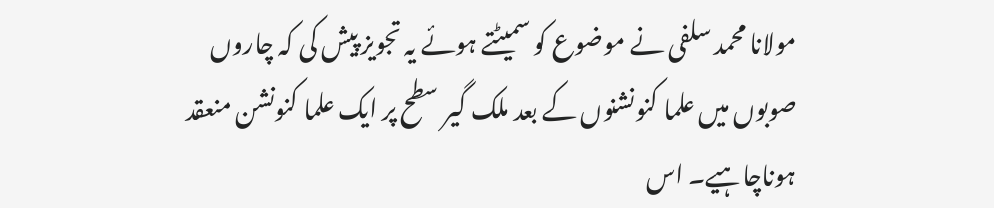مولانا محمد سلفی نے موضوع کو سمیٹتے ہوئے یہ تجویز پیش کی کہ چاروں صوبوں میں علما کنونشنوں کے بعد ملک گیر سطح پر ایک علما کنونشن منعقد ہوناچاہیے۔ اس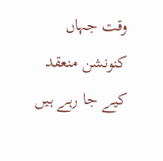وقت جہاں کنونشن منعقد کیے جا رہے ہیں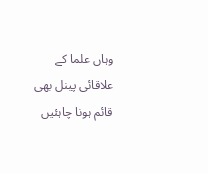وہاں علما کے علاقائی پینل بھی قائم ہونا چاہئیں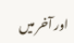اور آخر میں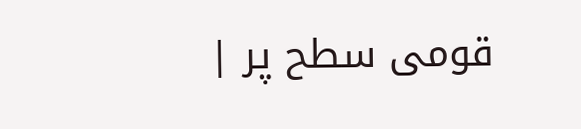قومی سطح پر |